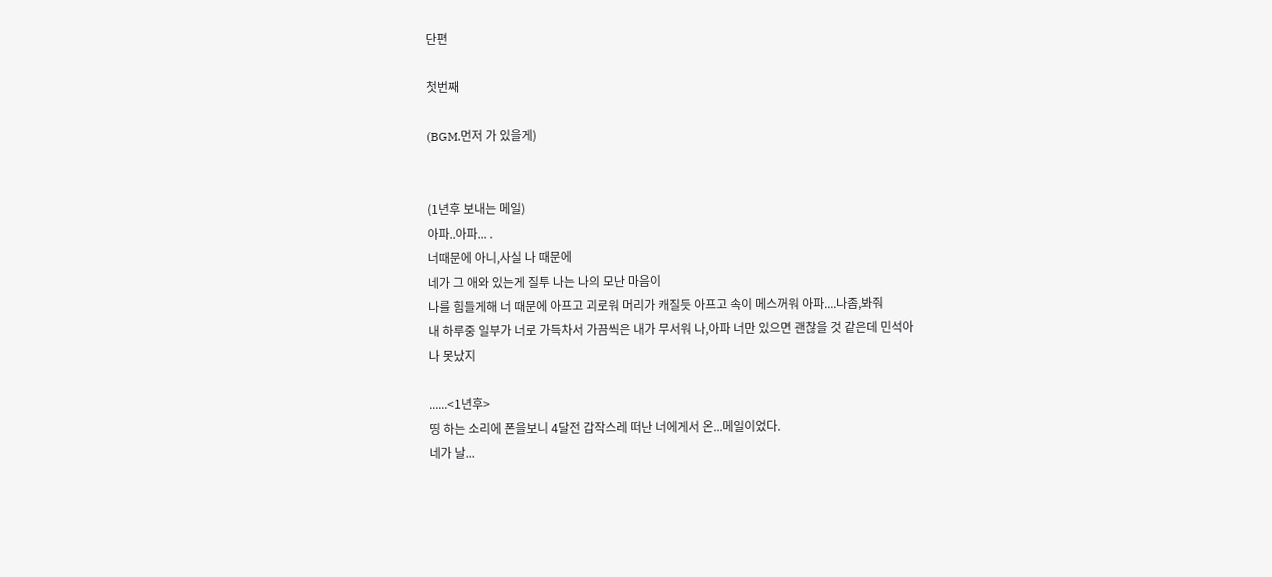단편

첫번째

(BGM.먼저 가 있을게)


(1년후 보내는 메일)
아파..아파... .
너때문에 아니,사실 나 때문에
네가 그 애와 있는게 질투 나는 나의 모난 마음이
나를 힘들게해 너 때문에 아프고 괴로워 머리가 캐질듯 아프고 속이 메스꺼워 아파....나좀,봐줘
내 하루중 일부가 너로 가득차서 가끔씩은 내가 무서워 나,아파 너만 있으면 괜찮을 것 같은데 민석아
나 못났지

......<1년후>
띵 하는 소리에 폰을보니 4달전 갑작스레 떠난 너에게서 온...메일이었다.
네가 날...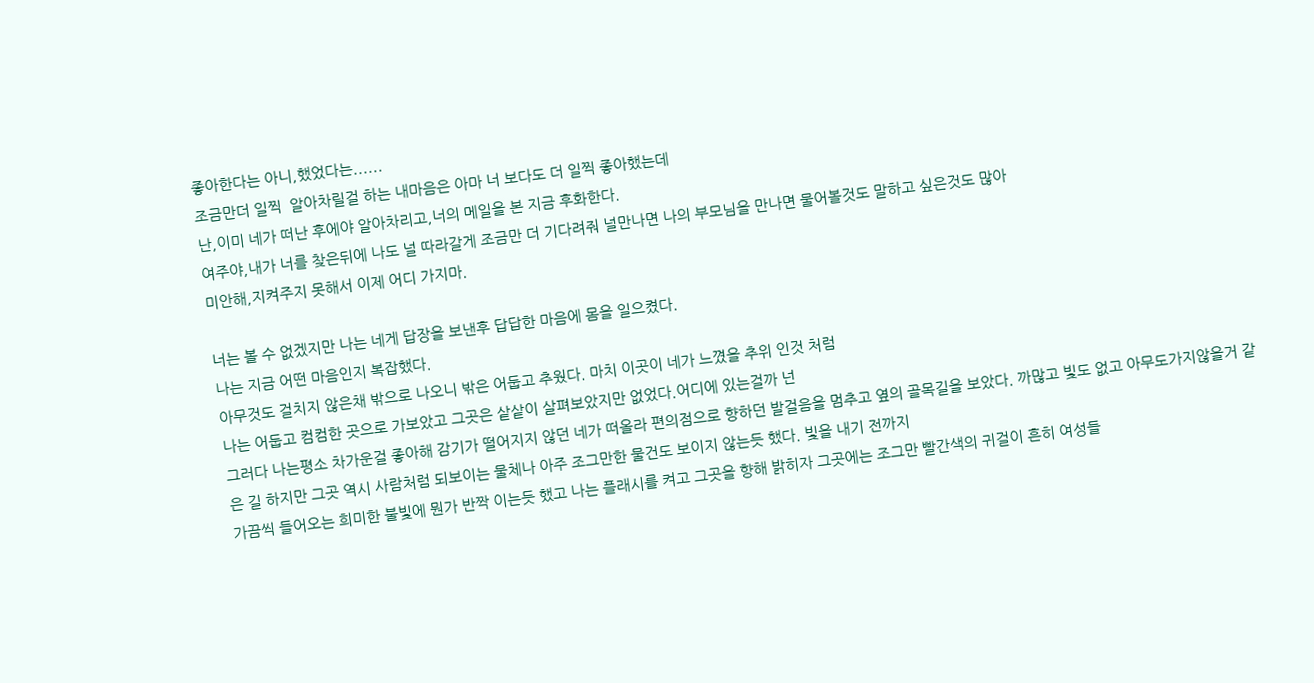좋아한다는 아니,했었다는......
조금만더 일찍  알아차릴걸 하는 내마음은 아마 너 보다도 더 일찍 좋아했는데
난,이미 네가 떠난 후에야 알아차리고,너의 메일을 본 지금 후화한다.
여주야,내가 너를 찾은뒤에 나도 널 따라갈게 조금만 더 기다려줘 널만나면 나의 부모님을 만나면 물어볼것도 말하고 싶은것도 많아
미안해,지켜주지 못해서 이제 어디 가지마.

너는 볼 수 없겠지만 나는 네게 답장을 보낸후 답답한 마음에 몸을 일으켰다.
나는 지금 어떤 마음인지 복잡했다.
아무것도 걸치지 않은채 밖으로 나오니 밖은 어둡고 추웠다. 마치 이곳이 네가 느꼈을 추위 인것 처럼
나는 어둡고 컴컴한 곳으로 가보았고 그곳은 샅샅이 살펴보았지만 없었다.어디에 있는걸까 넌
그러다 나는평소 차가운걸 좋아해 감기가 떨어지지 않던 네가 떠올라 편의점으로 향하던 발걸음을 멈추고 옆의 골목길을 보았다. 까많고 빛도 없고 아무도가지않을거 같은 길 하지만 그곳 역시 사람처럼 되보이는 물체나 아주 조그만한 물건도 보이지 않는듯 했다. 빛을 내기 전까지
가끔씩 들어오는 희미한 불빛에 뭔가 반짝 이는듯 했고 나는 플래시를 켜고 그곳을 향해 밝히자 그곳에는 조그만 빨간색의 귀걸이 흔히 여성들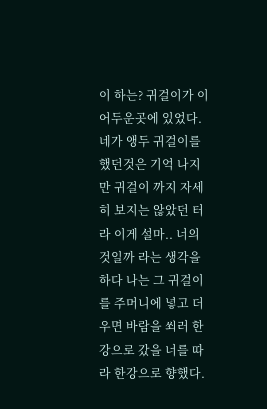이 하는? 귀걸이가 이 어두운곳에 있었다.
네가 앵두 귀걸이를 했던것은 기억 나지만 귀걸이 까지 자세히 보지는 않았던 터라 이게 설마.. 너의것일까 라는 생각을 하다 나는 그 귀걸이를 주머니에 넣고 더우면 바람을 쐬러 한강으로 갔을 너를 따라 한강으로 향했다.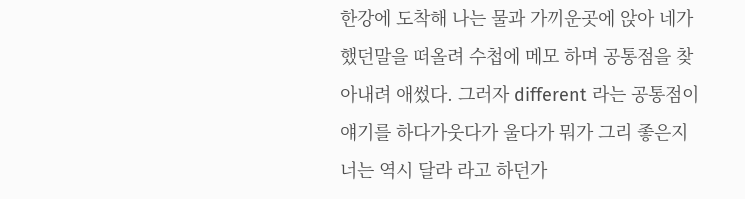한강에 도착해 나는 물과 가끼운곳에 앉아 네가 했던말을 떠올려 수첩에 메모 하며 공통점을 찾아내려 애썼다. 그러자 different 라는 공통점이 얘기를 하다가웃다가 울다가 뭐가 그리 좋은지 너는 역시 달라 라고 하던가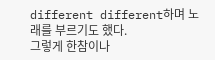different different하며 노래를 부르기도 했다.
그렇게 한참이나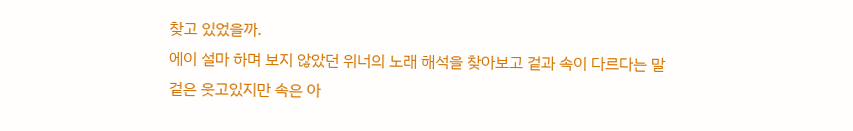찾고 있었을까.
에이 설마 하며 보지 않았던 위너의 노래 해석을 찾아보고 겉과 속이 다르다는 말
겉은 웃고있지만 속은 아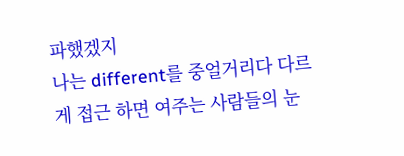파했겠지
나는 different를 중얼거리다 다르게 접근 하면 여주는 사람들의 눈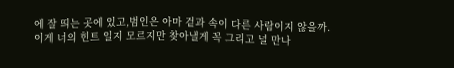에 잘 띄는 곳에 있고,범인은 아마 겉과 속이 다른 사람이지 않을까.
이게 너의 힌트 일지 모르지만 찾아낼게 꼭 그리고 널 만나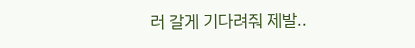러 갈게 기다려줘 제발..